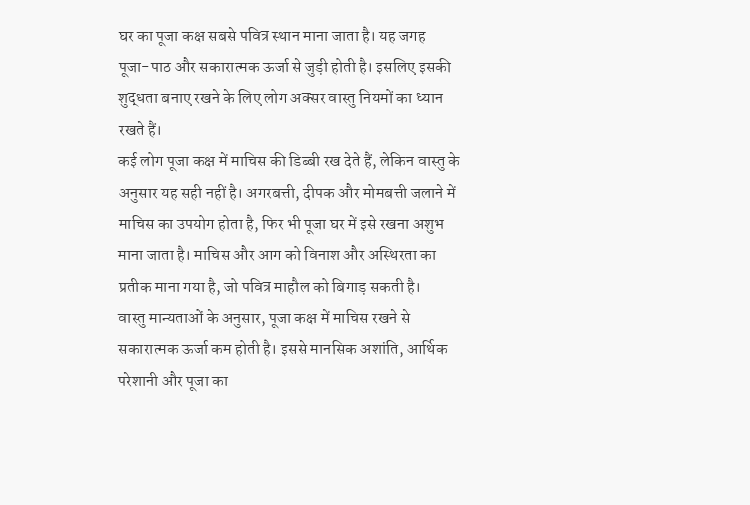घर का पूजा कक्ष सबसे पवित्र स्थान माना जाता है। यह जगह पूजा-पाठ और सकारात्मक ऊर्जा से जुड़ी होती है। इसलिए इसकी शुद्धता बनाए रखने के लिए लोग अक्सर वास्तु नियमों का ध्यान रखते हैं।
कई लोग पूजा कक्ष में माचिस की डिब्बी रख देते हैं, लेकिन वास्तु के अनुसार यह सही नहीं है। अगरबत्ती, दीपक और मोमबत्ती जलाने में माचिस का उपयोग होता है, फिर भी पूजा घर में इसे रखना अशुभ माना जाता है। माचिस और आग को विनाश और अस्थिरता का प्रतीक माना गया है, जो पवित्र माहौल को बिगाड़ सकती है।
वास्तु मान्यताओं के अनुसार, पूजा कक्ष में माचिस रखने से सकारात्मक ऊर्जा कम होती है। इससे मानसिक अशांति, आर्थिक परेशानी और पूजा का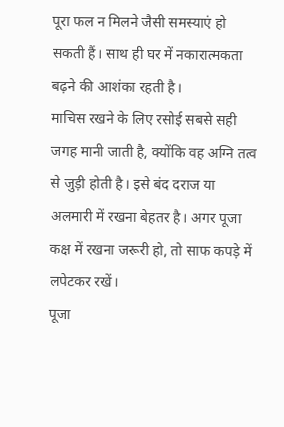पूरा फल न मिलने जैसी समस्याएं हो सकती हैं। साथ ही घर में नकारात्मकता बढ़ने की आशंका रहती है।
माचिस रखने के लिए रसोई सबसे सही जगह मानी जाती है, क्योंकि वह अग्नि तत्व से जुड़ी होती है। इसे बंद दराज या अलमारी में रखना बेहतर है। अगर पूजा कक्ष में रखना जरूरी हो, तो साफ कपड़े में लपेटकर रखें।
पूजा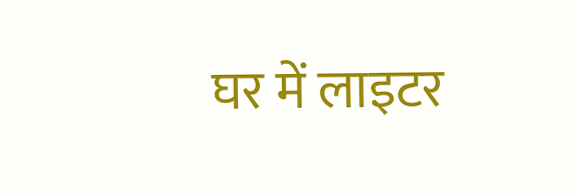घर में लाइटर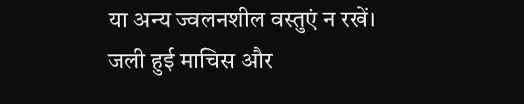या अन्य ज्वलनशील वस्तुएं न रखें। जली हुई माचिस और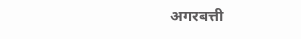अगरबत्ती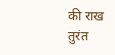की राख तुरंत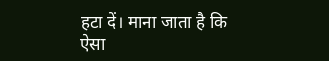हटा दें। माना जाता है कि ऐसा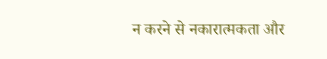न करने से नकारात्मकता और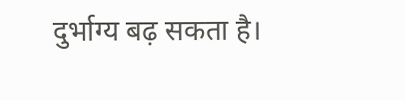दुर्भाग्य बढ़ सकता है।